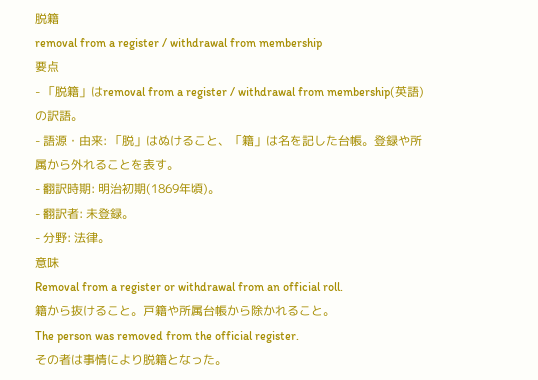脱籍
removal from a register / withdrawal from membership
要点
- 「脱籍」はremoval from a register / withdrawal from membership(英語)の訳語。
- 語源・由来: 「脱」はぬけること、「籍」は名を記した台帳。登録や所属から外れることを表す。
- 翻訳時期: 明治初期(1869年頃)。
- 翻訳者: 未登録。
- 分野: 法律。
意味
Removal from a register or withdrawal from an official roll.
籍から抜けること。戸籍や所属台帳から除かれること。
The person was removed from the official register.
その者は事情により脱籍となった。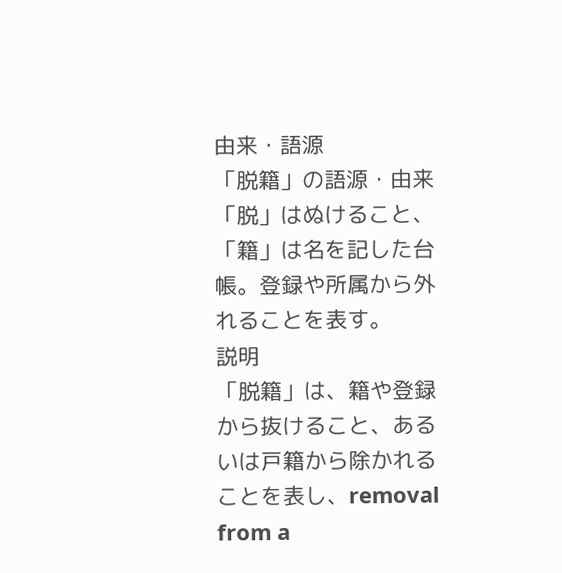由来・語源
「脱籍」の語源・由来
「脱」はぬけること、「籍」は名を記した台帳。登録や所属から外れることを表す。
説明
「脱籍」は、籍や登録から抜けること、あるいは戸籍から除かれることを表し、removal from a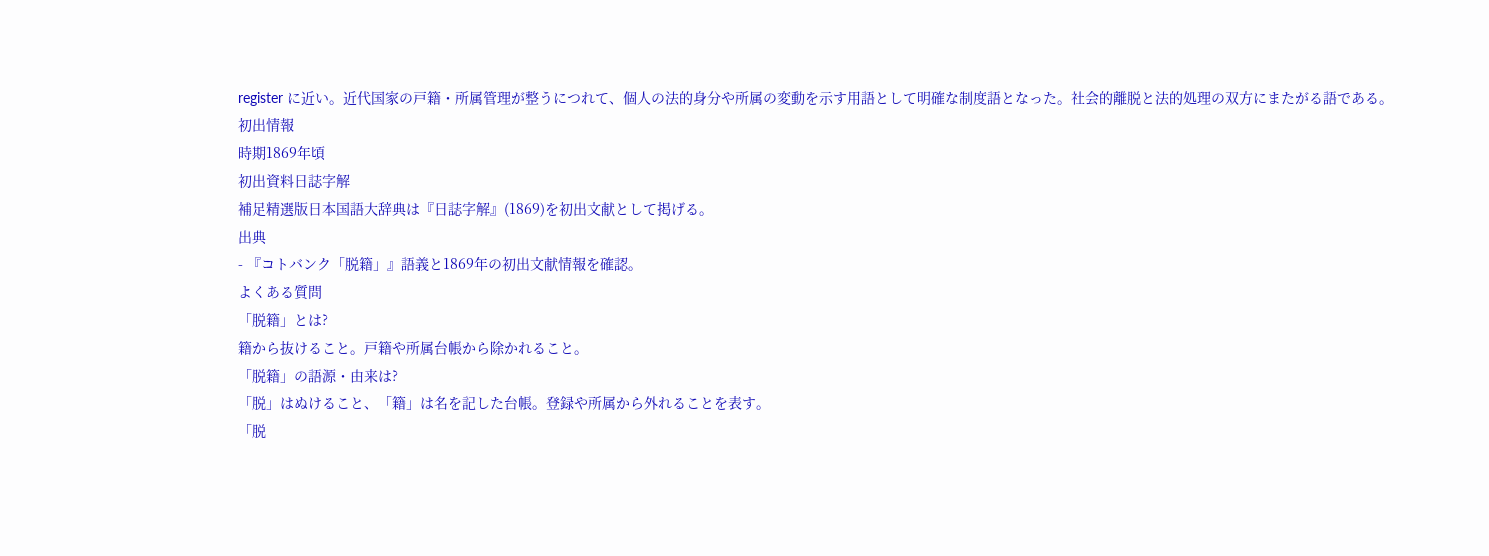register に近い。近代国家の戸籍・所属管理が整うにつれて、個人の法的身分や所属の変動を示す用語として明確な制度語となった。社会的離脱と法的処理の双方にまたがる語である。
初出情報
時期1869年頃
初出資料日誌字解
補足精選版日本国語大辞典は『日誌字解』(1869)を初出文献として掲げる。
出典
- 『コトバンク「脱籍」』語義と1869年の初出文献情報を確認。
よくある質問
「脱籍」とは?
籍から抜けること。戸籍や所属台帳から除かれること。
「脱籍」の語源・由来は?
「脱」はぬけること、「籍」は名を記した台帳。登録や所属から外れることを表す。
「脱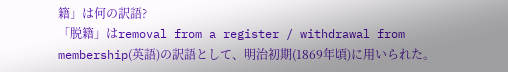籍」は何の訳語?
「脱籍」はremoval from a register / withdrawal from membership(英語)の訳語として、明治初期(1869年頃)に用いられた。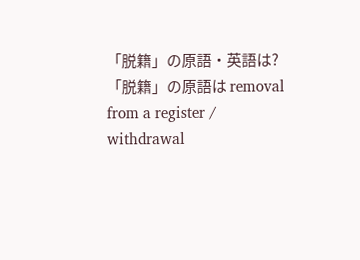「脱籍」の原語・英語は?
「脱籍」の原語は removal from a register / withdrawal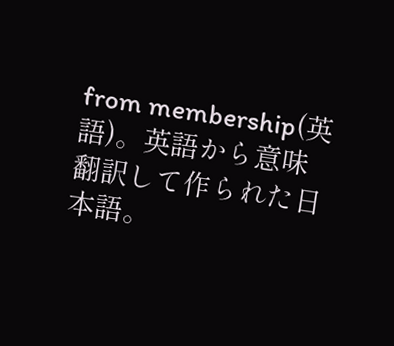from membership(英語)。英語から意味翻訳して作られた日本語。